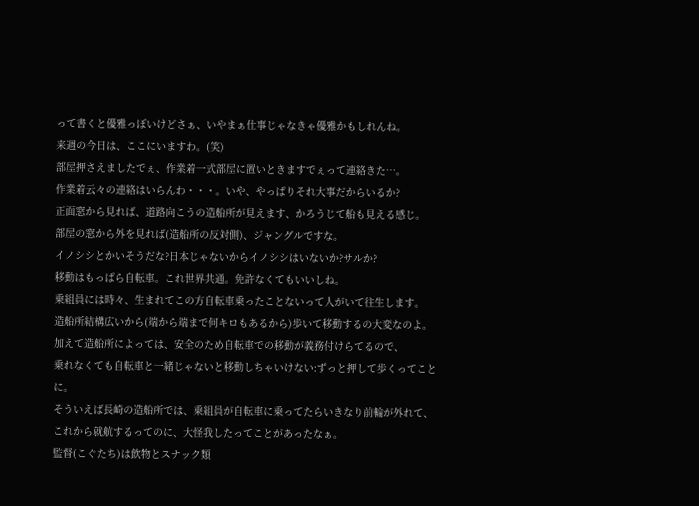って書くと優雅っぽいけどさぁ、いやまぁ仕事じゃなきゃ優雅かもしれんね。
来週の今日は、ここにいますわ。(笑)
部屋押さえましたでぇ、作業着一式部屋に置いときますでぇって連絡きた…。
作業着云々の連絡はいらんわ・・・。いや、やっぱりそれ大事だからいるか?
正面窓から見れば、道路向こうの造船所が見えます、かろうじて船も見える感じ。
部屋の窓から外を見れば(造船所の反対側)、ジャングルですな。
イノシシとかいそうだな?日本じゃないからイノシシはいないか?サルか?
移動はもっぱら自転車。これ世界共通。免許なくてもいいしね。
乗組員には時々、生まれてこの方自転車乗ったことないって人がいて往生します。
造船所結構広いから(端から端まで何キロもあるから)歩いて移動するの大変なのよ。
加えて造船所によっては、安全のため自転車での移動が義務付けらてるので、
乗れなくても自転車と一緒じゃないと移動しちゃいけない:ずっと押して歩くってことに。
そういえば長崎の造船所では、乗組員が自転車に乗ってたらいきなり前輪が外れて、
これから就航するってのに、大怪我したってことがあったなぁ。
監督(こぐたち)は飲物とスナック類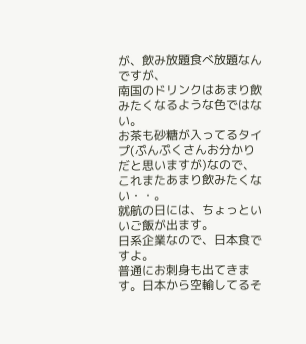が、飲み放題食べ放題なんですが、
南国のドリンクはあまり飲みたくなるような色ではない。
お茶も砂糖が入ってるタイプ(ぷんぷくさんお分かりだと思いますが)なので、
これまたあまり飲みたくない・・。
就航の日には、ちょっといいご飯が出ます。
日系企業なので、日本食ですよ。
普通にお刺身も出てきます。日本から空輸してるそ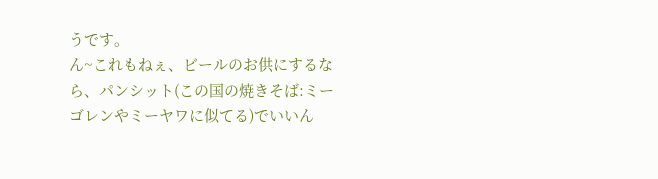うです。
ん~これもねぇ、ビールのお供にするなら、パンシット(この国の焼きそば:ミーゴレンやミーヤワに似てる)でいいん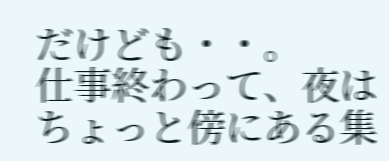だけども・・。
仕事終わって、夜はちょっと傍にある集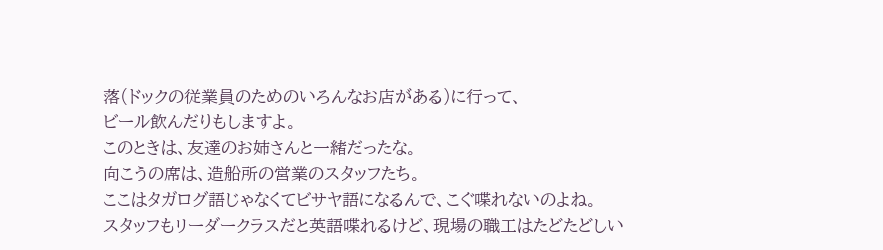落(ドックの従業員のためのいろんなお店がある)に行って、
ビール飲んだりもしますよ。
このときは、友達のお姉さんと一緒だったな。
向こうの席は、造船所の営業のスタッフたち。
ここはタガログ語じゃなくてビサヤ語になるんで、こぐ喋れないのよね。
スタッフもリーダークラスだと英語喋れるけど、現場の職工はたどたどしい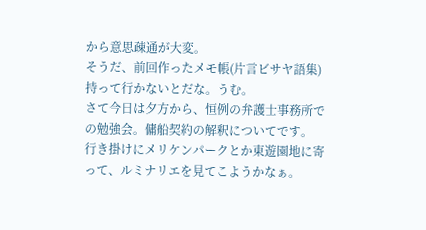から意思疎通が大変。
そうだ、前回作ったメモ帳(片言ビサヤ語集)持って行かないとだな。うむ。
さて今日は夕方から、恒例の弁護士事務所での勉強会。傭船契約の解釈についてです。
行き掛けにメリケンパークとか東遊園地に寄って、ルミナリエを見てこようかなぁ。